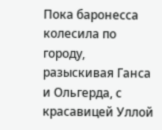Пока баронесса колесила по городу, разыскивая Ганса и Ольгерда, с красавицей Уллой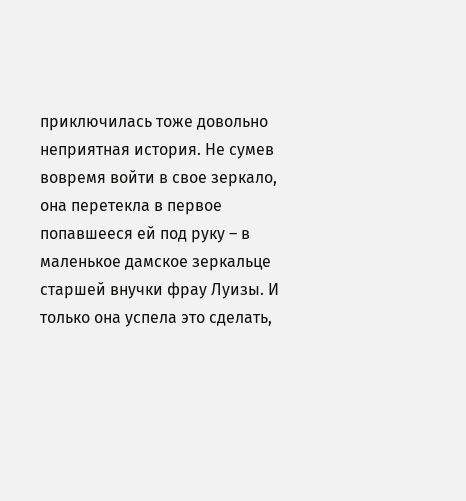приключилась тоже довольно неприятная история. Не сумев вовремя войти в свое зеркало, она перетекла в первое попавшееся ей под руку – в маленькое дамское зеркальце старшей внучки фрау Луизы. И только она успела это сделать,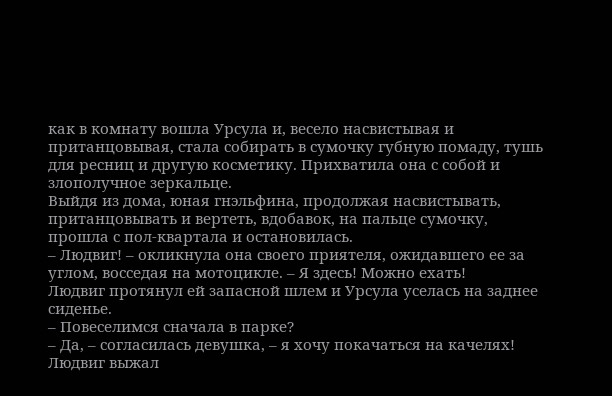как в комнату вошла Урсула и, весело насвистывая и пританцовывая, стала собирать в сумочку губную помаду, тушь для ресниц и другую косметику. Прихватила она с собой и злополучное зеркальце.
Выйдя из дома, юная гнэльфина, продолжая насвистывать, пританцовывать и вертеть, вдобавок, на пальце сумочку, прошла с пол-квартала и остановилась.
– Людвиг! – окликнула она своего приятеля, ожидавшего ее за углом, восседая на мотоцикле. – Я здесь! Можно ехать!
Людвиг протянул ей запасной шлем и Урсула уселась на заднее сиденье.
– Повеселимся сначала в парке?
– Да, – согласилась девушка, – я хочу покачаться на качелях!
Людвиг выжал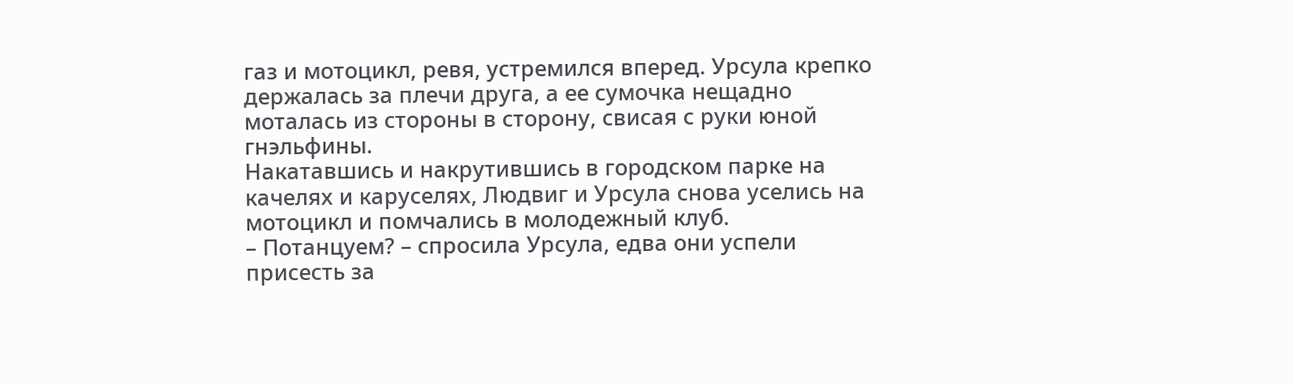газ и мотоцикл, ревя, устремился вперед. Урсула крепко держалась за плечи друга, а ее сумочка нещадно моталась из стороны в сторону, свисая с руки юной гнэльфины.
Накатавшись и накрутившись в городском парке на качелях и каруселях, Людвиг и Урсула снова уселись на мотоцикл и помчались в молодежный клуб.
– Потанцуем? – спросила Урсула, едва они успели присесть за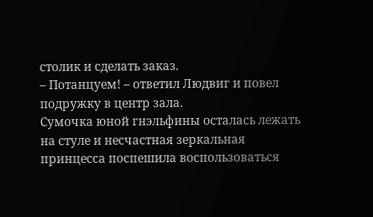столик и сделать заказ.
– Потанцуем! – ответил Людвиг и повел подружку в центр зала.
Сумочка юной гнэльфины осталась лежать на стуле и несчастная зеркальная принцесса поспешила воспользоваться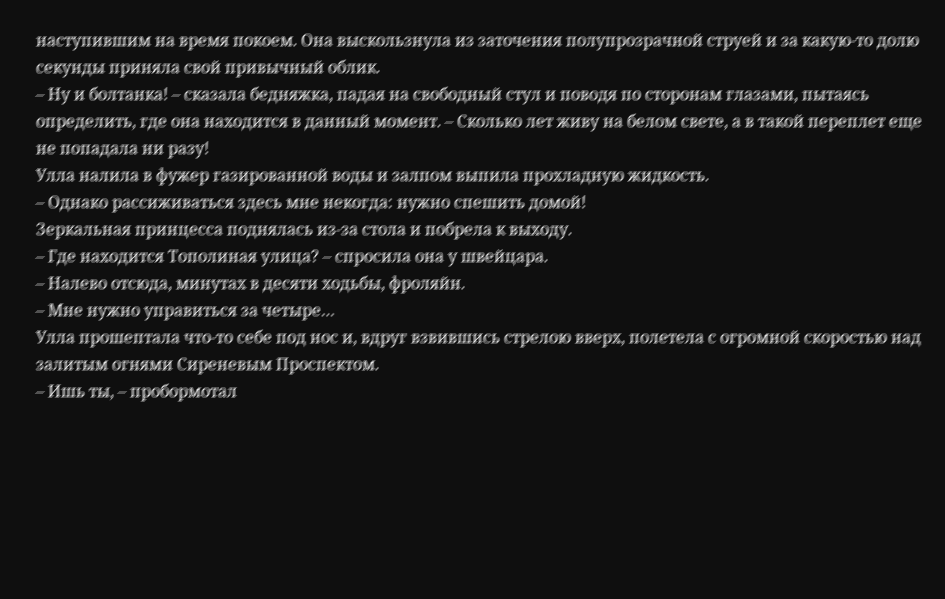наступившим на время покоем. Она выскользнула из заточения полупрозрачной струей и за какую-то долю секунды приняла свой привычный облик.
– Ну и болтанка! – сказала бедняжка, падая на свободный стул и поводя по сторонам глазами, пытаясь определить, где она находится в данный момент. – Сколько лет живу на белом свете, а в такой переплет еще не попадала ни разу!
Улла налила в фужер газированной воды и залпом выпила прохладную жидкость.
– Однако рассиживаться здесь мне некогда: нужно спешить домой!
Зеркальная принцесса поднялась из-за стола и побрела к выходу.
– Где находится Тополиная улица? – спросила она у швейцара.
– Налево отсюда, минутах в десяти ходьбы, фроляйн.
– Мне нужно управиться за четыре…
Улла прошептала что-то себе под нос и, вдруг взвившись стрелою вверх, полетела с огромной скоростью над залитым огнями Сиреневым Проспектом.
– Ишь ты, – пробормотал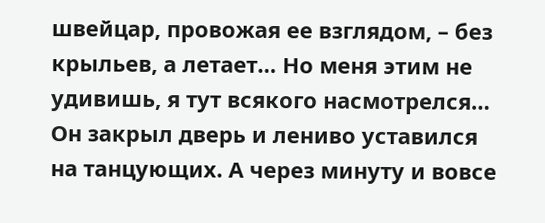швейцар, провожая ее взглядом, – без крыльев, а летает… Но меня этим не удивишь, я тут всякого насмотрелся…
Он закрыл дверь и лениво уставился на танцующих. А через минуту и вовсе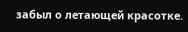забыл о летающей красотке.